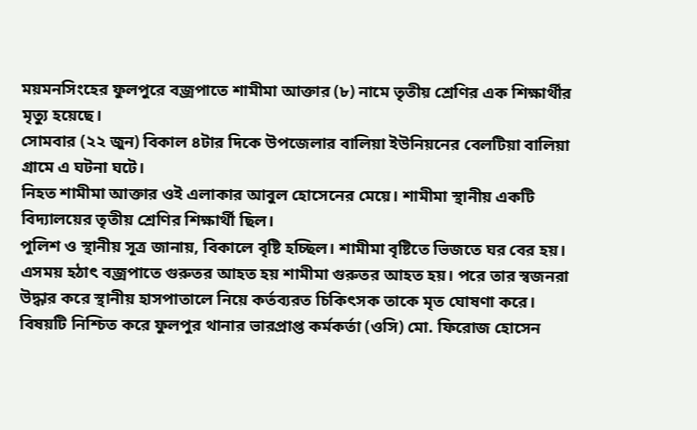ময়মনসিংহের ফুলপুরে বজ্রপাতে শামীমা আক্তার (৮) নামে তৃতীয় শ্রেণির এক শিক্ষার্থীর মৃত্যু হয়েছে।
সোমবার (২২ জুন) বিকাল ৪টার দিকে উপজেলার বালিয়া ইউনিয়নের বেলটিয়া বালিয়া গ্রামে এ ঘটনা ঘটে।
নিহত শামীমা আক্তার ওই এলাকার আবুল হোসেনের মেয়ে। শামীমা স্থানীয় একটি বিদ্যালয়ের তৃতীয় শ্রেণির শিক্ষার্থী ছিল।
পুলিশ ও স্থানীয় সূত্র জানায়, বিকালে বৃষ্টি হচ্ছিল। শামীমা বৃষ্টিতে ভিজতে ঘর বের হয়। এসময় হঠাৎ বজ্রপাতে গুরুতর আহত হয় শামীমা গুরুতর আহত হয়। পরে তার স্বজনরা উদ্ধার করে স্থানীয় হাসপাতালে নিয়ে কর্তব্যরত চিকিৎসক তাকে মৃত ঘোষণা করে।
বিষয়টি নিশ্চিত করে ফুলপুর থানার ভারপ্রাপ্ত কর্মকর্তা (ওসি) মো. ফিরোজ হোসেন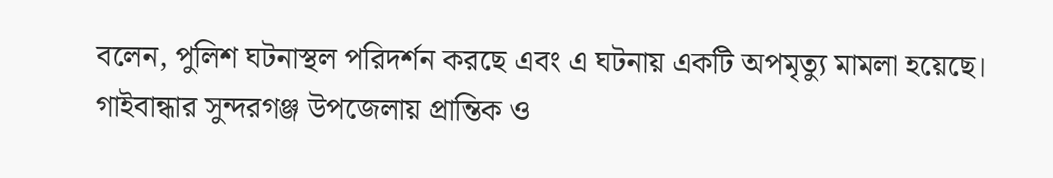বলেন, পুলিশ ঘটনাস্থল পরিদর্শন করছে এবং এ ঘটনায় একটি অপমৃত্যু মামলা হয়েছে।
গাইবান্ধার সুন্দরগঞ্জ উপজেলায় প্রান্তিক ও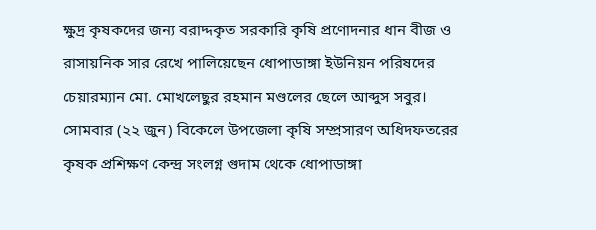ক্ষুদ্র কৃষকদের জন্য বরাদ্দকৃত সরকারি কৃষি প্রণোদনার ধান বীজ ও রাসায়নিক সার রেখে পালিয়েছেন ধোপাডাঙ্গা ইউনিয়ন পরিষদের চেয়ারম্যান মো. মোখলেছুর রহমান মণ্ডলের ছেলে আব্দুস সবুর।
সোমবার (২২ জুন) বিকেলে উপজেলা কৃষি সম্প্রসারণ অধিদফতরের কৃষক প্রশিক্ষণ কেন্দ্র সংলগ্ন গুদাম থেকে ধোপাডাঙ্গা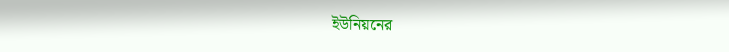ইউনিয়নের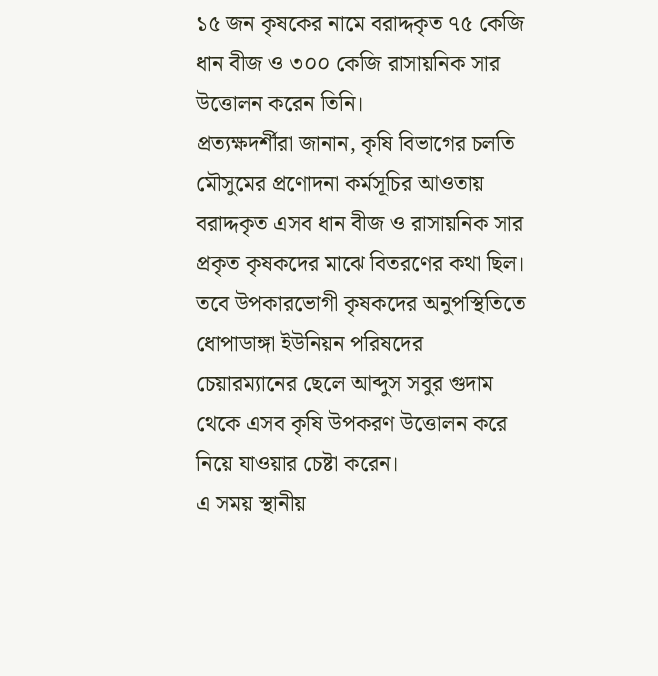১৫ জন কৃষকের নামে বরাদ্দকৃত ৭৫ কেজি ধান বীজ ও ৩০০ কেজি রাসায়নিক সার উত্তোলন করেন তিনি।
প্রত্যক্ষদর্শীরা জানান, কৃষি বিভাগের চলতি মৌসুমের প্রণোদনা কর্মসূচির আওতায় বরাদ্দকৃত এসব ধান বীজ ও রাসায়নিক সার প্রকৃত কৃষকদের মাঝে বিতরণের কথা ছিল। তবে উপকারভোগী কৃষকদের অনুপস্থিতিতে ধোপাডাঙ্গা ইউনিয়ন পরিষদের চেয়ারম্যানের ছেলে আব্দুস সবুর গুদাম থেকে এসব কৃষি উপকরণ উত্তোলন করে নিয়ে যাওয়ার চেষ্টা করেন।
এ সময় স্থানীয়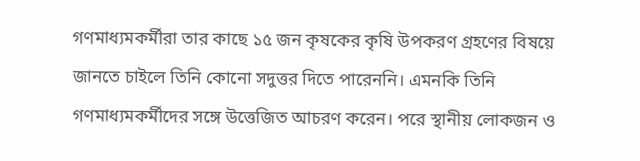গণমাধ্যমকর্মীরা তার কাছে ১৫ জন কৃষকের কৃষি উপকরণ গ্রহণের বিষয়ে জানতে চাইলে তিনি কোনো সদুত্তর দিতে পারেননি। এমনকি তিনি গণমাধ্যমকর্মীদের সঙ্গে উত্তেজিত আচরণ করেন। পরে স্থানীয় লোকজন ও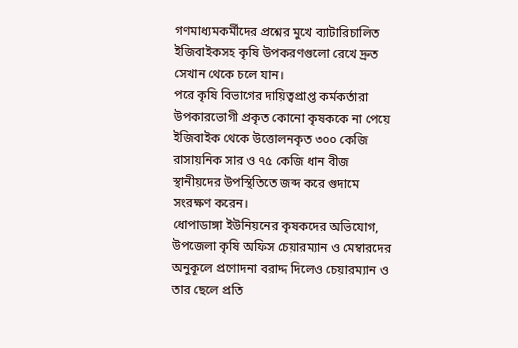গণমাধ্যমকর্মীদের প্রশ্নের মুখে ব্যাটারিচালিত ইজিবাইকসহ কৃষি উপকরণগুলো রেখে দ্রুত সেখান থেকে চলে যান।
পরে কৃষি বিভাগের দায়িত্বপ্রাপ্ত কর্মকর্তারা উপকারভোগী প্রকৃত কোনো কৃষককে না পেয়ে ইজিবাইক থেকে উত্তোলনকৃত ৩০০ কেজি রাসায়নিক সার ও ৭৫ কেজি ধান বীজ স্থানীয়দের উপস্থিতিতে জব্দ করে গুদামে সংরক্ষণ করেন।
ধোপাডাঙ্গা ইউনিয়নের কৃষকদের অভিযোগ, উপজেলা কৃষি অফিস চেয়ারম্যান ও মেম্বারদের অনুকূলে প্রণোদনা বরাদ্দ দিলেও চেয়ারম্যান ও তার ছেলে প্রতি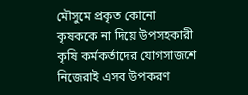মৌসুমে প্রকৃত কোনো কৃষককে না দিয়ে উপসহকারী কৃষি কর্মকর্তাদের যোগসাজশে নিজেরাই এসব উপকরণ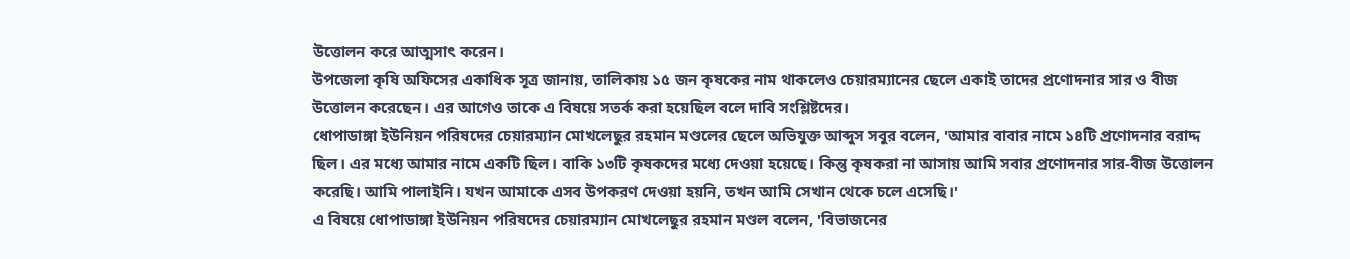উত্তোলন করে আত্মসাৎ করেন।
উপজেলা কৃষি অফিসের একাধিক সূত্র জানায়, তালিকায় ১৫ জন কৃষকের নাম থাকলেও চেয়ারম্যানের ছেলে একাই তাদের প্রণোদনার সার ও বীজ উত্তোলন করেছেন। এর আগেও তাকে এ বিষয়ে সতর্ক করা হয়েছিল বলে দাবি সংশ্লিষ্টদের।
ধোপাডাঙ্গা ইউনিয়ন পরিষদের চেয়ারম্যান মোখলেছুর রহমান মণ্ডলের ছেলে অভিযুক্ত আব্দুস সবুর বলেন, 'আমার বাবার নামে ১৪টি প্রণোদনার বরাদ্দ ছিল। এর মধ্যে আমার নামে একটি ছিল। বাকি ১৩টি কৃষকদের মধ্যে দেওয়া হয়েছে। কিন্তু কৃষকরা না আসায় আমি সবার প্রণোদনার সার-বীজ উত্তোলন করেছি। আমি পালাইনি। যখন আমাকে এসব উপকরণ দেওয়া হয়নি, তখন আমি সেখান থেকে চলে এসেছি।'
এ বিষয়ে ধোপাডাঙ্গা ইউনিয়ন পরিষদের চেয়ারম্যান মোখলেছুর রহমান মণ্ডল বলেন, 'বিভাজনের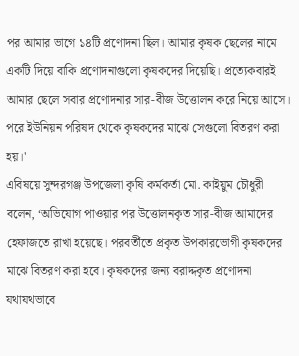পর আমার ভাগে ১৪টি প্রণোদনা ছিল। আমার কৃষক ছেলের নামে একটি দিয়ে বাকি প্রণোদনাগুলো কৃষকদের দিয়েছি। প্রত্যেকবারই আমার ছেলে সবার প্রণোদনার সার-বীজ উত্তোলন করে নিয়ে আসে। পরে ইউনিয়ন পরিষদ থেকে কৃষকদের মাঝে সেগুলো বিতরণ করা হয়।'
এবিষয়ে সুন্দরগঞ্জ উপজেলা কৃষি কর্মকর্তা মো. কাইয়ুম চৌধুরী বলেন, ‘অভিযোগ পাওয়ার পর উত্তোলনকৃত সার-বীজ আমাদের হেফাজতে রাখা হয়েছে। পরবর্তীতে প্রকৃত উপকারভোগী কৃষকদের মাঝে বিতরণ করা হবে। কৃষকদের জন্য বরাদ্দকৃত প্রণোদনা যথাযথভাবে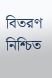বিতরণ নিশ্চিত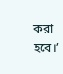করা হবে।’